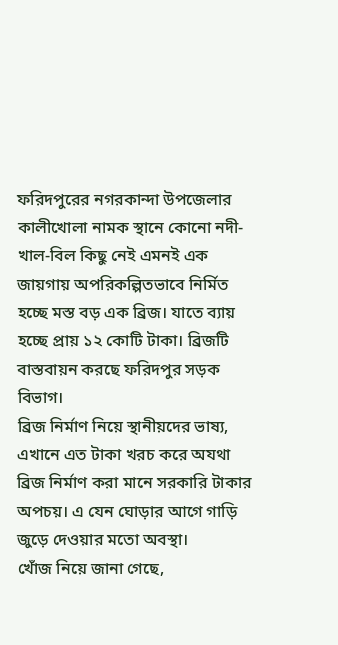ফরিদপুরের নগরকান্দা উপজেলার কালীখোলা নামক স্থানে কোনো নদী-খাল-বিল কিছু নেই এমনই এক জায়গায় অপরিকল্পিতভাবে নির্মিত হচ্ছে মস্ত বড় এক ব্রিজ। যাতে ব্যায় হচ্ছে প্রায় ১২ কোটি টাকা। ব্রিজটি বাস্তবায়ন করছে ফরিদপুর সড়ক বিভাগ।
ব্রিজ নির্মাণ নিয়ে স্থানীয়দের ভাষ্য, এখানে এত টাকা খরচ করে অযথা ব্রিজ নির্মাণ করা মানে সরকারি টাকার অপচয়। এ যেন ঘোড়ার আগে গাড়ি জুড়ে দেওয়ার মতো অবস্থা।
খোঁজ নিয়ে জানা গেছে,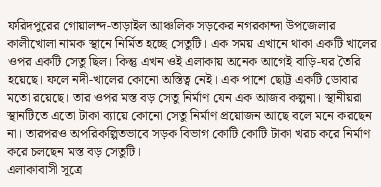ফরিদপুরের গোয়ালন্দ-তাড়াইল আঞ্চলিক সড়কের নগরকান্দা উপজেলার কালীখোলা নামক স্থানে নির্মিত হচ্ছে সেতুটি। এক সময় এখানে থাকা একটি খালের ওপর একটি সেতু ছিল। কিন্তু এখন ওই এলাকায় অনেক আগেই বাড়ি-ঘর তৈরি হয়েছে। ফলে নদী-খালের কোনো অস্তিত্ব নেই। এক পাশে ছোট্ট একটি ডোবার মতো রয়েছে। তার ওপর মস্ত বড় সেতু নির্মাণ যেন এক আজব কল্পনা। স্থানীয়রা স্থানটিতে এতো টাকা ব্যায়ে কোনো সেতু নির্মাণ প্রয়োজন আছে বলে মনে করছেন না। তারপরও অপরিকল্পিতভাবে সড়ক বিভাগ কোটি কোটি টাকা খরচ করে নির্মাণ করে চলছেন মস্ত বড় সেতুটি।
এলাকাবাসী সূত্রে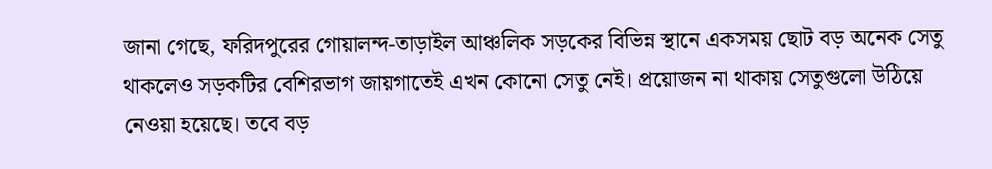জানা গেছে, ফরিদপুরের গোয়ালন্দ-তাড়াইল আঞ্চলিক সড়কের বিভিন্ন স্থানে একসময় ছোট বড় অনেক সেতু থাকলেও সড়কটির বেশিরভাগ জায়গাতেই এখন কোনো সেতু নেই। প্রয়োজন না থাকায় সেতুগুলো উঠিয়ে নেওয়া হয়েছে। তবে বড়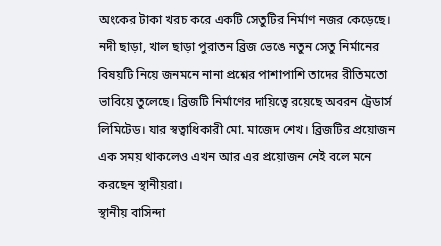অংকের টাকা খরচ করে একটি সেতুটির নির্মাণ নজর কেড়েছে। নদী ছাড়া, খাল ছাড়া পুরাতন ব্রিজ ভেঙে নতুন সেতু নির্মানের বিষয়টি নিয়ে জনমনে নানা প্রশ্নের পাশাপাশি তাদের রীতিমতো ভাবিয়ে তুলেছে। ব্রিজটি নির্মাণের দায়িত্বে রয়েছে অবরন ট্রেডার্স লিমিটেড। যার স্বত্বাধিকারী মো. মাজেদ শেখ। ব্রিজটির প্রয়োজন এক সময় থাকলেও এখন আর এর প্রয়োজন নেই বলে মনে করছেন স্থানীয়রা।
স্থানীয় বাসিন্দা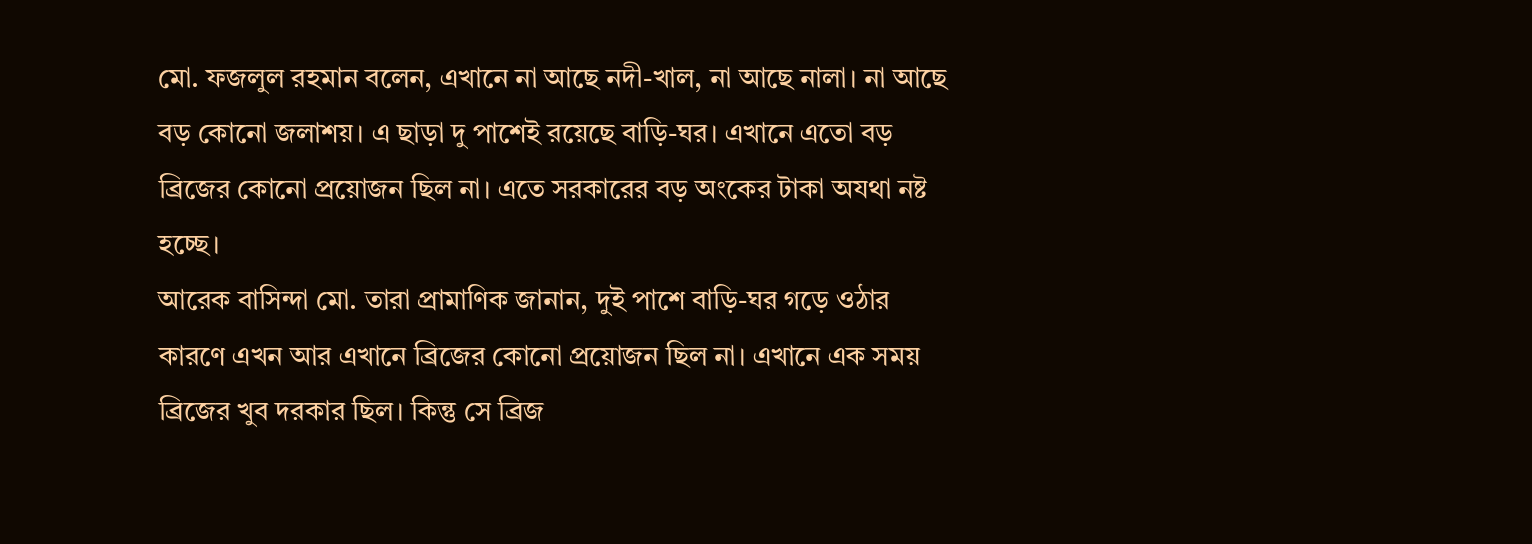মো. ফজলুল রহমান বলেন, এখানে না আছে নদী-খাল, না আছে নালা। না আছে বড় কোনো জলাশয়। এ ছাড়া দু পাশেই রয়েছে বাড়ি-ঘর। এখানে এতো বড় ব্রিজের কোনো প্রয়োজন ছিল না। এতে সরকারের বড় অংকের টাকা অযথা নষ্ট হচ্ছে।
আরেক বাসিন্দা মো. তারা প্রামাণিক জানান, দুই পাশে বাড়ি-ঘর গড়ে ওঠার কারণে এখন আর এখানে ব্রিজের কোনো প্রয়োজন ছিল না। এখানে এক সময় ব্রিজের খুব দরকার ছিল। কিন্তু সে ব্রিজ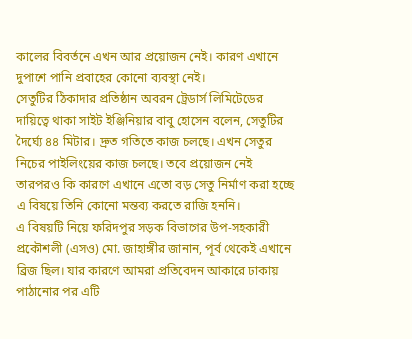কালের বিবর্তনে এখন আর প্রয়োজন নেই। কারণ এখানে দুপাশে পানি প্রবাহের কোনো ব্যবস্থা নেই।
সেতুটির ঠিকাদার প্রতিষ্ঠান অবরন ট্রেডার্স লিমিটেডের দায়িত্বে থাকা সাইট ইঞ্জিনিয়ার বাবু হোসেন বলেন, সেতুটির দৈর্ঘ্যে ৪৪ মিটার। দ্রুত গতিতে কাজ চলছে। এখন সেতুর নিচের পাইলিংয়ের কাজ চলছে। তবে প্রয়োজন নেই তারপরও কি কারণে এখানে এতো বড় সেতু নির্মাণ করা হচ্ছে এ বিষয়ে তিনি কোনো মন্তব্য করতে রাজি হননি।
এ বিষয়টি নিয়ে ফরিদপুর সড়ক বিভাগের উপ-সহকারী প্রকৌশলী (এসও) মো. জাহাঙ্গীর জানান, পূর্ব থেকেই এখানে ব্রিজ ছিল। যার কারণে আমরা প্রতিবেদন আকারে ঢাকায় পাঠানোর পর এটি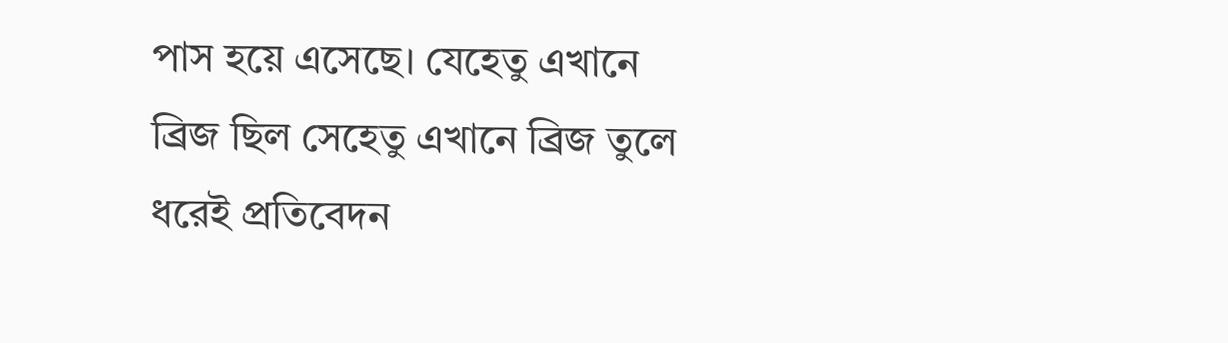পাস হয়ে এসেছে। যেহেতু এখানে ব্রিজ ছিল সেহেতু এখানে ব্রিজ তুলে ধরেই প্রতিবেদন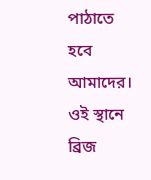পাঠাতে হবে আমাদের। ওই স্থানে ব্রিজ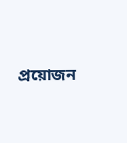প্রয়োজন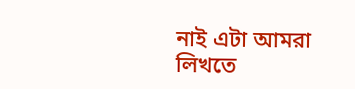নাই এটা আমরা লিখতে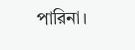পারিনা।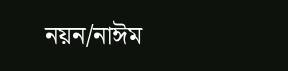নয়ন/নাঈম